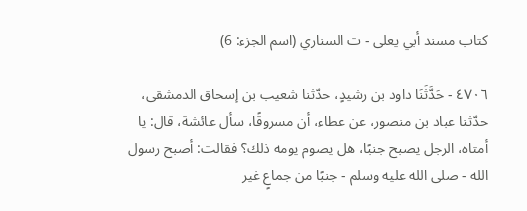كتاب مسند أبي يعلى - ت السناري (اسم الجزء: 6)

٤٧٠٦ - حَدَّثَنَا داود بن رشيدٍ، حدّثنا شعيب بن إسحاق الدمشقى، حدّثنا عباد بن منصور، عن عطاء، أن مسروقًا، سأل عائشة، قال: يا أمتاه، الرجل يصبح جنبًا، هل يصوم يومه ذلك؟ فقالت: أصبح رسول الله - صلى الله عليه وسلم - جنبًا من جماعٍ غير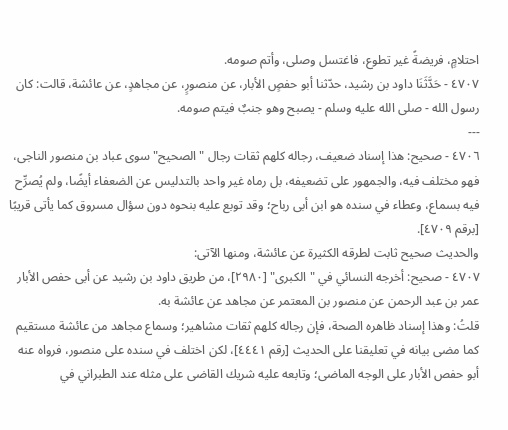احتلامٍ، فريضةً غير تطوع، فاغتسل وصلى، وأتم صومه.
٤٧٠٧ - حَدَّثَنَا داود بن رشيد، حدّثنا أبو حفصٍ الأبار، عن منصورٍ، عن مجاهدٍ، عن عائشة، قالت: كان رسول الله - صلى الله عليه وسلم - يصبح وهو جنبٌ فيتم صومه.
---
٤٧٠٦ - صحيح: هذا إسناد ضعيف، رجاله كلهم ثقات رجال "الصحيح" سوى عباد بن منصور الناجى، فهو مختلف فيه، والجمهور على تضعيفه، بل رماه غير واحد بالتدليس عن الضعفاء أيضًا، ولم يُصرِّح فيه بسماع، وعطاء في سنده هو ابن أبى رباح؛ وقد توبع عليه بنحوه دون سؤال مسروق كما يأتى قريبًا [برقم ٤٧٠٩].
والحديث صحيح ثابت لطرقه الكثيرة عن عائشة، ومنها الآتى:
٤٧٠٧ - صحيح: أخرجه النسائي في "الكبرى" [٢٩٨٠]، من طريق داود بن رشيد عن أبى حفص الأبار عمر بن عبد الرحمن عن منصور بن المعتمر عن مجاهد عن عائشة به.
قلتُ: وهذا إسناد ظاهره الصحة، فإن رجاله كلهم ثقات مشاهير؛ وسماع مجاهد من عائشة مستقيم كما مضى بيانه في تعليقنا على الحديث [رقم ٤٤٤١]، لكن اختلف في سنده على منصور، فرواه عنه أبو حفص الأبار على الوجه الماضى؛ وتابعه عليه شريك القاضى على مثله عند الطبراني في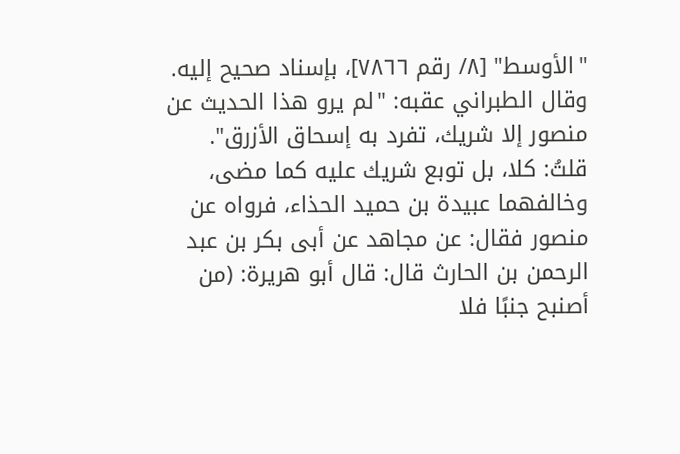"الأوسط" [٨/ رقم ٧٨٦٦]، بإسناد صحيح إليه.
وقال الطبراني عقبه: "لم يرو هذا الحديث عن منصور إلا شريك، تفرد به إسحاق الأزرق".
قلتُ: كلا، بل توبع شريك عليه كما مضى، وخالفهما عبيدة بن حميد الحذاء، فرواه عن منصور فقال: عن مجاهد عن أبى بكر بن عبد الرحمن بن الحارث قال: قال أبو هريرة: (من أصنبح جنبًا فلا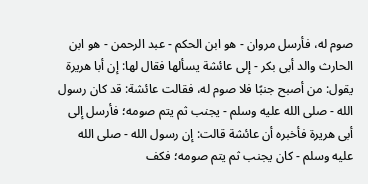صوم له، فأرسل مروان - هو ابن الحكم - عبد الرحمن - هو ابن الحارث والد أبى بكر - إلى عائشة يسألها فقال لها: إن أبا هريرة يقول: من أصبح جنبًا فلا صوم له، فقالت عائشة: قد كان رسول الله - صلى الله عليه وسلم - يجنب ثم يتم صومه؛ فأرسل إلى أبى هريرة فأخبره أن عائشة قالت: إن رسول الله - صلى الله عليه وسلم - كان يجنب ثم يتم صومه؛ فكف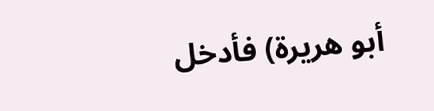أبو هريرة) فأدخل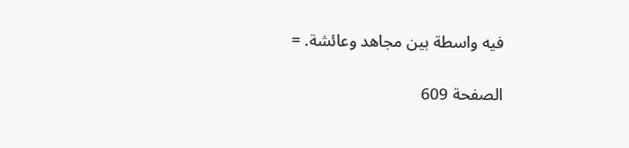فيه واسطة بين مجاهد وعائشة. =

الصفحة 609